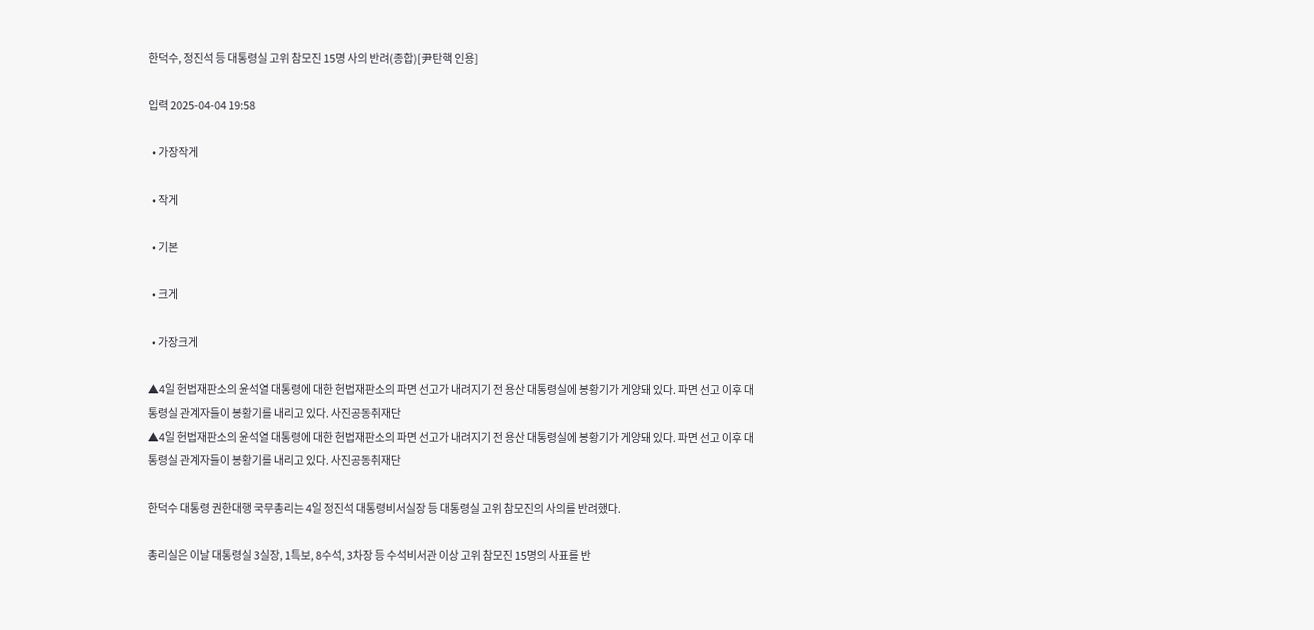한덕수, 정진석 등 대통령실 고위 참모진 15명 사의 반려(종합)[尹탄핵 인용]

입력 2025-04-04 19:58

  • 가장작게

  • 작게

  • 기본

  • 크게

  • 가장크게

▲4일 헌법재판소의 윤석열 대통령에 대한 헌법재판소의 파면 선고가 내려지기 전 용산 대통령실에 봉황기가 게양돼 있다. 파면 선고 이후 대통령실 관계자들이 봉황기를 내리고 있다. 사진공동취재단
▲4일 헌법재판소의 윤석열 대통령에 대한 헌법재판소의 파면 선고가 내려지기 전 용산 대통령실에 봉황기가 게양돼 있다. 파면 선고 이후 대통령실 관계자들이 봉황기를 내리고 있다. 사진공동취재단

한덕수 대통령 권한대행 국무총리는 4일 정진석 대통령비서실장 등 대통령실 고위 참모진의 사의를 반려했다.

총리실은 이날 대통령실 3실장, 1특보, 8수석, 3차장 등 수석비서관 이상 고위 참모진 15명의 사표를 반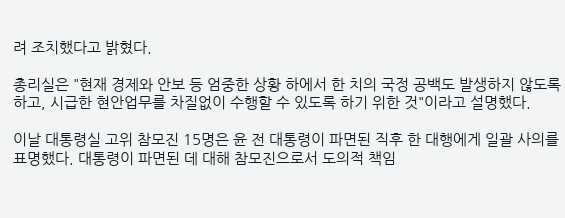려 조치했다고 밝혔다.

총리실은 "현재 경제와 안보 등 엄중한 상황 하에서 한 치의 국정 공백도 발생하지 않도록 하고, 시급한 현안업무를 차질없이 수행할 수 있도록 하기 위한 것"이라고 설명했다.

이날 대통령실 고위 참모진 15명은 윤 전 대통령이 파면된 직후 한 대행에게 일괄 사의를 표명했다. 대통령이 파면된 데 대해 참모진으로서 도의적 책임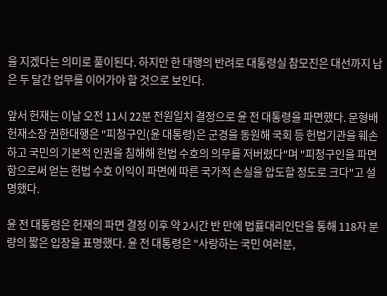을 지겠다는 의미로 풀이된다. 하지만 한 대행의 반려로 대통령실 참모진은 대선까지 남은 두 달간 업무를 이어가야 할 것으로 보인다.

앞서 헌재는 이날 오전 11시 22분 전원일치 결정으로 윤 전 대통령을 파면했다. 문형배 헌재소장 권한대행은 "피청구인(윤 대통령)은 군경을 동원해 국회 등 헌법기관을 훼손하고 국민의 기본적 인권을 침해해 헌법 수호의 의무를 저버렸다"며 "피청구인을 파면함으로써 얻는 헌법 수호 이익이 파면에 따른 국가적 손실을 압도할 정도로 크다"고 설명했다.

윤 전 대통령은 헌재의 파면 결정 이후 약 2시간 반 만에 법률대리인단을 통해 118자 분량의 짧은 입장을 표명했다. 윤 전 대통령은 "사랑하는 국민 여러분,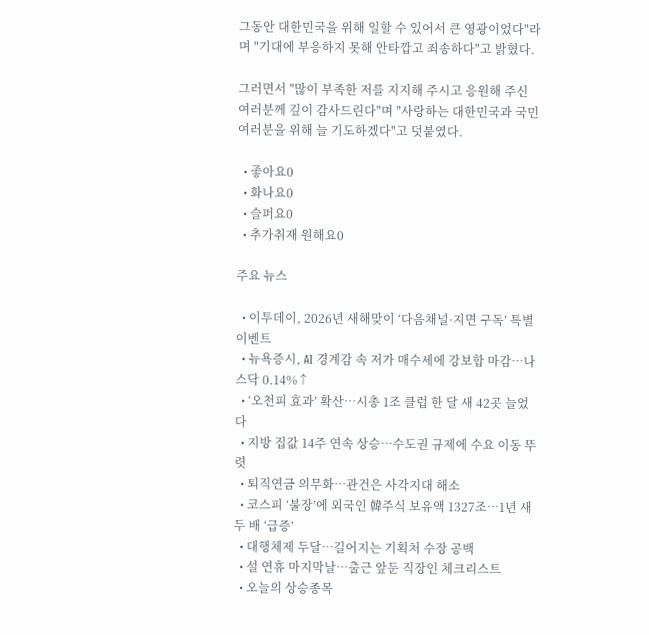그동안 대한민국을 위해 일할 수 있어서 큰 영광이었다"라며 "기대에 부응하지 못해 안타깝고 죄송하다"고 밝혔다.

그러면서 "많이 부족한 저를 지지해 주시고 응원해 주신 여러분께 깊이 감사드린다"며 "사랑하는 대한민국과 국민 여러분을 위해 늘 기도하겠다"고 덧붙였다.

  • 좋아요0
  • 화나요0
  • 슬퍼요0
  • 추가취재 원해요0

주요 뉴스

  • 이투데이, 2026년 새해맞이 ‘다음채널·지면 구독’ 특별 이벤트
  • 뉴욕증시, AI 경계감 속 저가 매수세에 강보합 마감…나스닥 0.14%↑
  • ‘오천피 효과’ 확산…시총 1조 클럽 한 달 새 42곳 늘었다
  • 지방 집값 14주 연속 상승⋯수도권 규제에 수요 이동 뚜렷
  • 퇴직연금 의무화⋯관건은 사각지대 해소
  • 코스피 ‘불장’에 외국인 韓주식 보유액 1327조…1년 새 두 배 ‘급증’
  • 대행체제 두달…길어지는 기획처 수장 공백
  • 설 연휴 마지막날…출근 앞둔 직장인 체크리스트
  • 오늘의 상승종목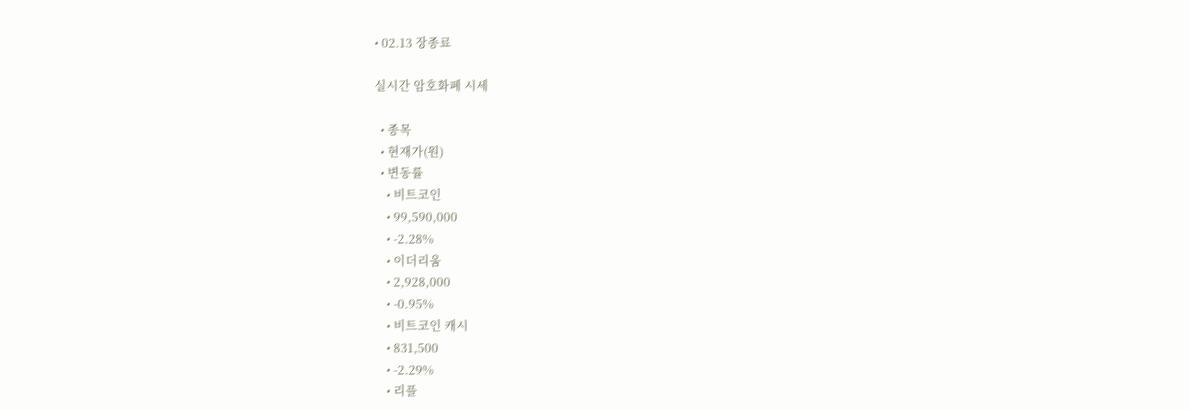• 02.13 장종료

실시간 암호화폐 시세

  • 종목
  • 현재가(원)
  • 변동률
    • 비트코인
    • 99,590,000
    • -2.28%
    • 이더리움
    • 2,928,000
    • -0.95%
    • 비트코인 캐시
    • 831,500
    • -2.29%
    • 리플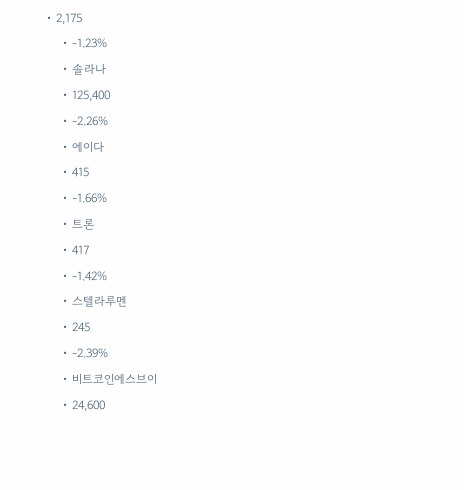• 2,175
    • -1.23%
    • 솔라나
    • 125,400
    • -2.26%
    • 에이다
    • 415
    • -1.66%
    • 트론
    • 417
    • -1.42%
    • 스텔라루멘
    • 245
    • -2.39%
    • 비트코인에스브이
    • 24,600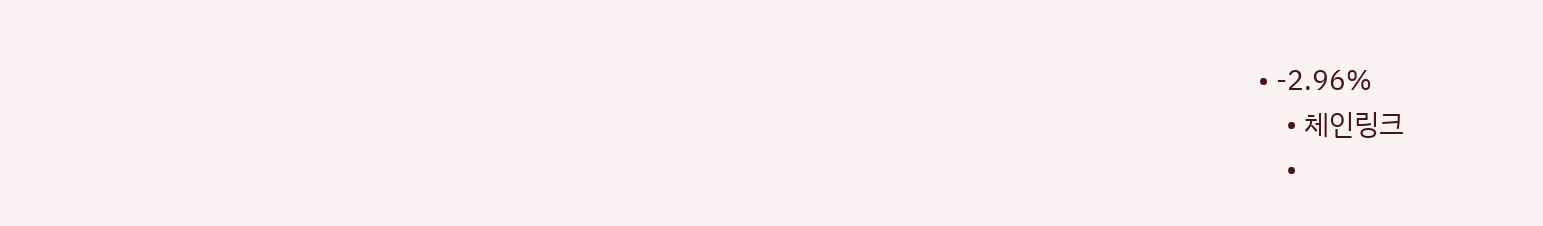• -2.96%
    • 체인링크
    •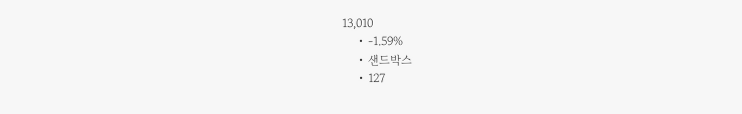13,010
    • -1.59%
    • 샌드박스
    • 127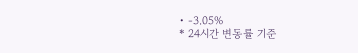• -3.05%
* 24시간 변동률 기준